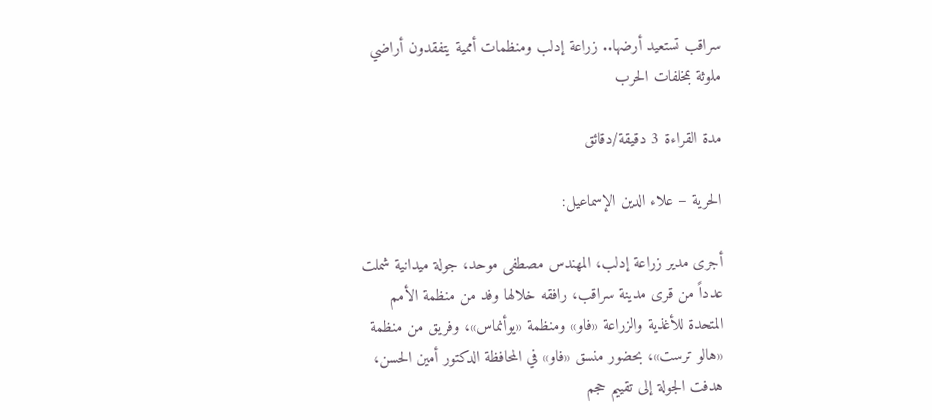سراقب تستعيد أرضها.. زراعة إدلب ومنظمات أممية يتفقدون أراضي ملوثة بمخلفات الحرب

مدة القراءة 3 دقيقة/دقائق

الحرية – علاء الدين الإسماعيل:

أجرى مدير زراعة إدلب، المهندس مصطفى موحد، جولة ميدانية شملت عدداً من قرى مدينة سراقب، رافقه خلالها وفد من منظمة الأمم المتحدة للأغذية والزراعة «فاو» ومنظمة «يوأنماس»، وفريق من منظمة «هالو ترست»، بحضور منسق «فاو» في المحافظة الدكتور أمين الحسن، هدفت الجولة إلى تقييم حجم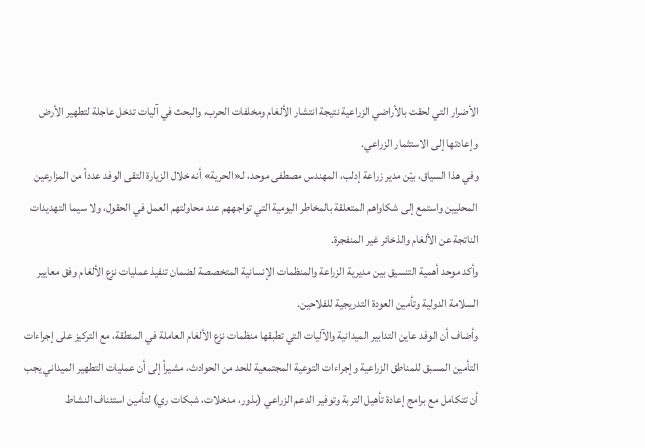الأضرار التي لحقت بالأراضي الزراعية نتيجة انتشار الألغام ومخلفات الحرب، والبحث في آليات تدخل عاجلة لتطهير الأرض وإعادتها إلى الاستثمار الزراعي.
وفي هذا السياق، بيّن مدير زراعة إدلب، المهندس مصطفى موحد، لـ«الحرية» أنه خلال الزيارة التقى الوفد عدداً من المزارعين المحليين واستمع إلى شكاواهم المتعلقة بالمخاطر اليومية التي تواجههم عند محاولتهم العمل في الحقول، ولا سيما التهديدات الناتجة عن الألغام والذخائر غير المنفجرة.
وأكد موحد أهمية التنسيق بين مديرية الزراعة والمنظمات الإنسانية المتخصصة لضمان تنفيذ عمليات نزع الألغام وفق معايير السلامة الدولية وتأمين العودة التدريجية للفلاحين.
وأضاف أن الوفد عاين التدابير الميدانية والآليات التي تطبقها منظمات نزع الألغام العاملة في المنطقة، مع التركيز على إجراءات التأمين المسبق للمناطق الزراعية وإجراءات التوعية المجتمعية للحد من الحوادث، مشيراً إلى أن عمليات التطهير الميداني يجب أن تتكامل مع برامج إعادة تأهيل التربة وتوفير الدعم الزراعي (بذور، مدخلات، شبكات ري) لتأمين استئناف النشاط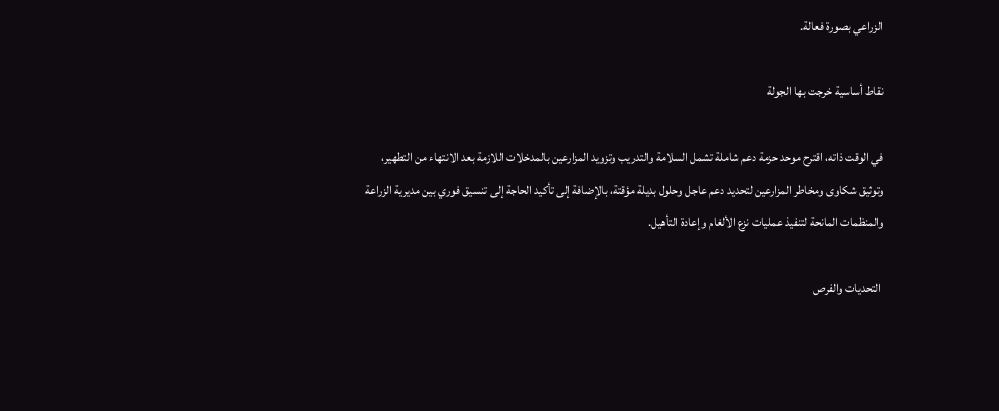الزراعي بصورة فعالة.

نقاط أساسية خرجت بها الجولة

في الوقت ذاته، اقترح موحد حزمة دعم شاملة تشمل السلامة والتدريب وتزويد المزارعين بالمدخلات اللازمة بعد الانتهاء من التطهير، وتوثيق شكاوى ومخاطر المزارعين لتحديد دعم عاجل وحلول بديلة مؤقتة، بالإضافة إلى تأكيد الحاجة إلى تنسيق فوري بين مديرية الزراعة والمنظمات المانحة لتنفيذ عمليات نزع الألغام وإعادة التأهيل.

 التحديات والفرص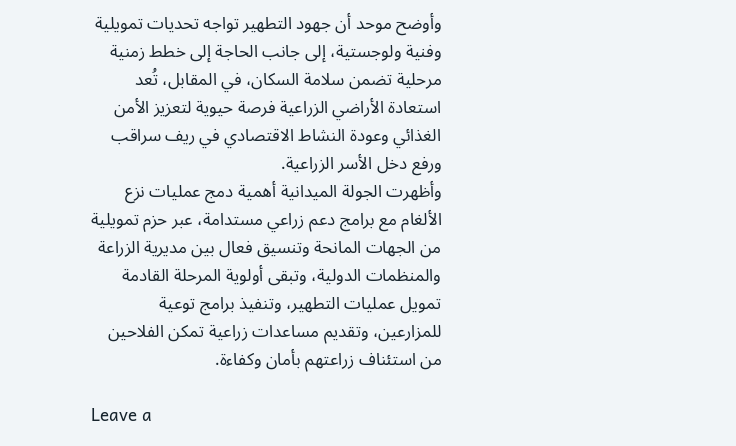وأوضح موحد أن جهود التطهير تواجه تحديات تمويلية وفنية ولوجستية، إلى جانب الحاجة إلى خطط زمنية مرحلية تضمن سلامة السكان، في المقابل، تُعد استعادة الأراضي الزراعية فرصة حيوية لتعزيز الأمن الغذائي وعودة النشاط الاقتصادي في ريف سراقب ورفع دخل الأسر الزراعية.
وأظهرت الجولة الميدانية أهمية دمج عمليات نزع الألغام مع برامج دعم زراعي مستدامة، عبر حزم تمويلية من الجهات المانحة وتنسيق فعال بين مديرية الزراعة والمنظمات الدولية، وتبقى أولوية المرحلة القادمة تمويل عمليات التطهير، وتنفيذ برامج توعية للمزارعين، وتقديم مساعدات زراعية تمكن الفلاحين من استئناف زراعتهم بأمان وكفاءة.

Leave a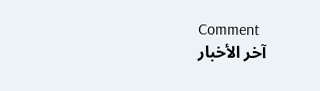Comment
آخر الأخبار